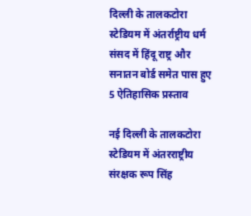दिल्ली के तालकटोरा स्टेडियम में अंतर्राष्ट्रीय धर्म संसद में हिंदू राष्ट्र और सनातन बोर्ड समेत पास हुए 5 ऐतिहासिक प्रस्ताव

नई दिल्ली के तालकटोरा स्टेडियम में अंतरराष्ट्रीय संरक्षक रूप सिंह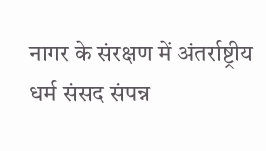नागर के संरक्षण में अंतर्राष्ट्रीय धर्म संसद संपन्न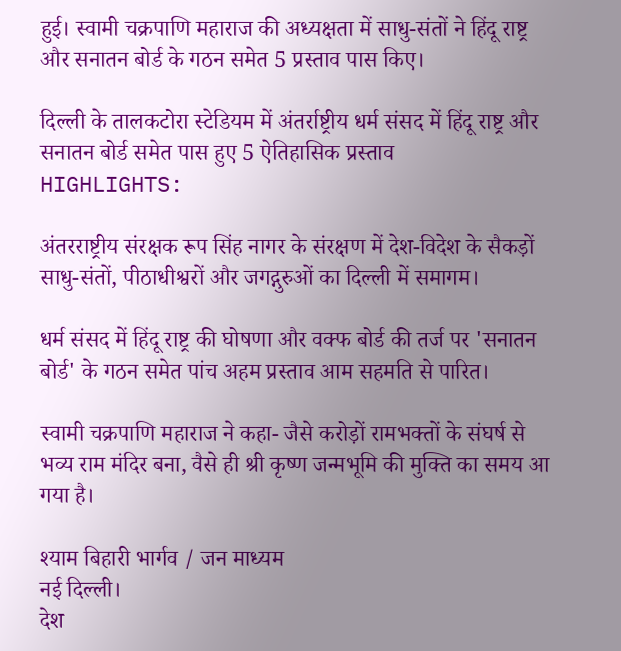हुई। स्वामी चक्रपाणि महाराज की अध्यक्षता में साधु-संतों ने हिंदू राष्ट्र और सनातन बोर्ड के गठन समेत 5 प्रस्ताव पास किए।

दिल्ली के तालकटोरा स्टेडियम में अंतर्राष्ट्रीय धर्म संसद में हिंदू राष्ट्र और सनातन बोर्ड समेत पास हुए 5 ऐतिहासिक प्रस्ताव
HIGHLIGHTS:

अंतरराष्ट्रीय संरक्षक रूप सिंह नागर के संरक्षण में देश-विदेश के सैकड़ों साधु-संतों, पीठाधीश्वरों और जगद्गुरुओं का दिल्ली में समागम।

धर्म संसद में हिंदू राष्ट्र की घोषणा और वक्फ बोर्ड की तर्ज पर 'सनातन बोर्ड' के गठन समेत पांच अहम प्रस्ताव आम सहमति से पारित।

स्वामी चक्रपाणि महाराज ने कहा- जैसे करोड़ों रामभक्तों के संघर्ष से भव्य राम मंदिर बना, वैसे ही श्री कृष्ण जन्मभूमि की मुक्ति का समय आ गया है।

श्याम बिहारी भार्गव / जन माध्यम
नई दिल्ली।
देश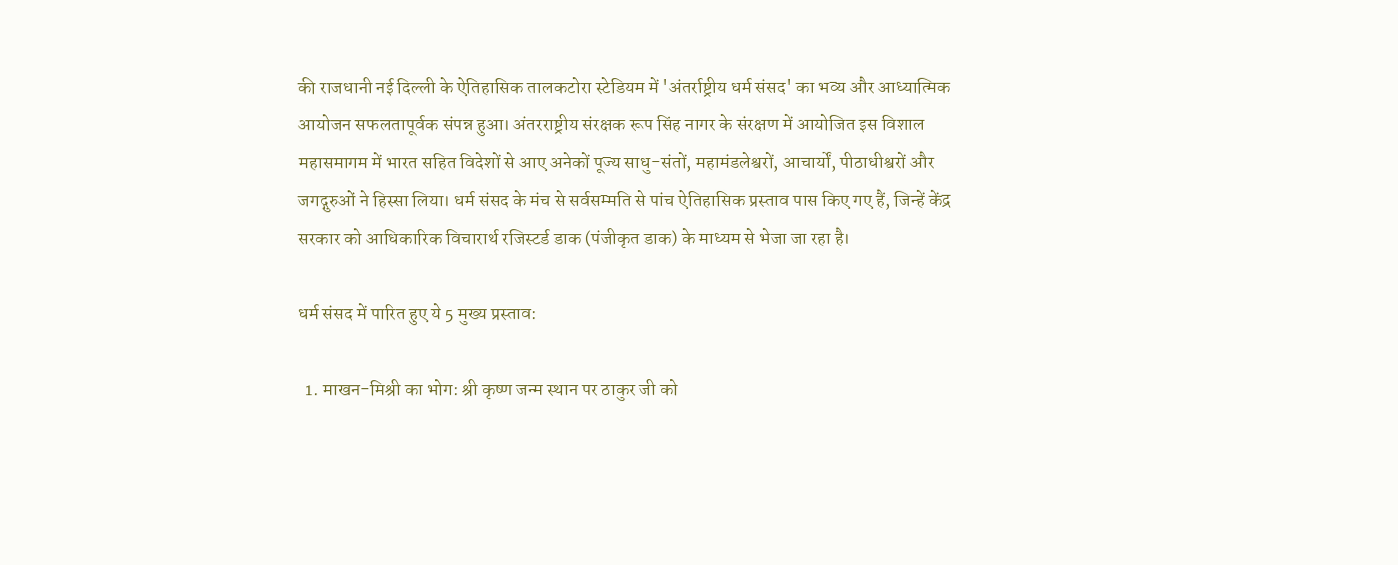की राजधानी नई दिल्ली के ऐतिहासिक तालकटोरा स्टेडियम में 'अंतर्राष्ट्रीय धर्म संसद' का भव्य और आध्यात्मिक आयोजन सफलतापूर्वक संपन्न हुआ। अंतरराष्ट्रीय संरक्षक रूप सिंह नागर के संरक्षण में आयोजित इस विशाल महासमागम में भारत सहित विदेशों से आए अनेकों पूज्य साधु-संतों, महामंडलेश्वरों, आचार्यों, पीठाधीश्वरों और जगद्गुरुओं ने हिस्सा लिया। धर्म संसद के मंच से सर्वसम्मति से पांच ऐतिहासिक प्रस्ताव पास किए गए हैं, जिन्हें केंद्र सरकार को आधिकारिक विचारार्थ रजिस्टर्ड डाक (पंजीकृत डाक) के माध्यम से भेजा जा रहा है।

धर्म संसद में पारित हुए ये 5 मुख्य प्रस्ताव:

  1. माखन-मिश्री का भोग: श्री कृष्ण जन्म स्थान पर ठाकुर जी को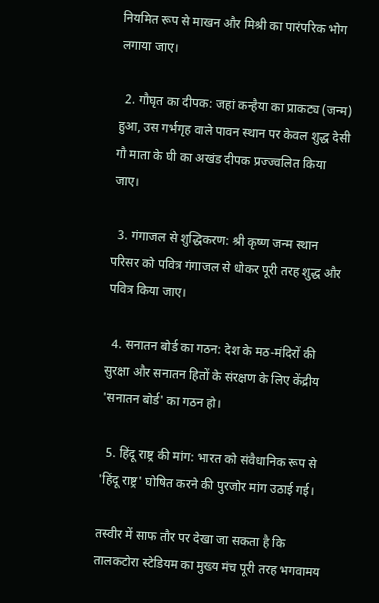नियमित रूप से माखन और मिश्री का पारंपरिक भोग लगाया जाए।

  2. गौघृत का दीपक: जहां कन्हैया का प्राकट्य (जन्म) हुआ, उस गर्भगृह वाले पावन स्थान पर केवल शुद्ध देसी गौ माता के घी का अखंड दीपक प्रज्ज्वलित किया जाए।

  3. गंगाजल से शुद्धिकरण: श्री कृष्ण जन्म स्थान परिसर को पवित्र गंगाजल से धोकर पूरी तरह शुद्ध और पवित्र किया जाए।

  4. सनातन बोर्ड का गठन: देश के मठ-मंदिरों की सुरक्षा और सनातन हितों के संरक्षण के लिए केंद्रीय 'सनातन बोर्ड' का गठन हो।

  5. हिंदू राष्ट्र की मांग: भारत को संवैधानिक रूप से 'हिंदू राष्ट्र' घोषित करने की पुरजोर मांग उठाई गई।

तस्वीर में साफ तौर पर देखा जा सकता है कि तालकटोरा स्टेडियम का मुख्य मंच पूरी तरह भगवामय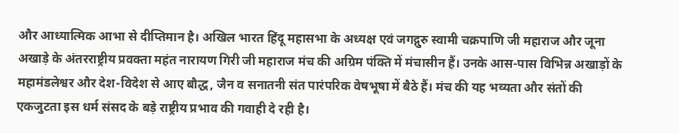और आध्यात्मिक आभा से दीप्तिमान है। अखिल भारत हिंदू महासभा के अध्यक्ष एवं जगद्गुरु स्वामी चक्रपाणि जी महाराज और जूना अखाड़े के अंतरराष्ट्रीय प्रवक्ता महंत नारायण गिरी जी महाराज मंच की अग्रिम पंक्ति में मंचासीन हैं। उनके आस-पास विभिन्न अखाड़ों के महामंडलेश्वर और देश-विदेश से आए बौद्ध, जैन व सनातनी संत पारंपरिक वेषभूषा में बैठे हैं। मंच की यह भव्यता और संतों की एकजुटता इस धर्म संसद के बड़े राष्ट्रीय प्रभाव की गवाही दे रही है।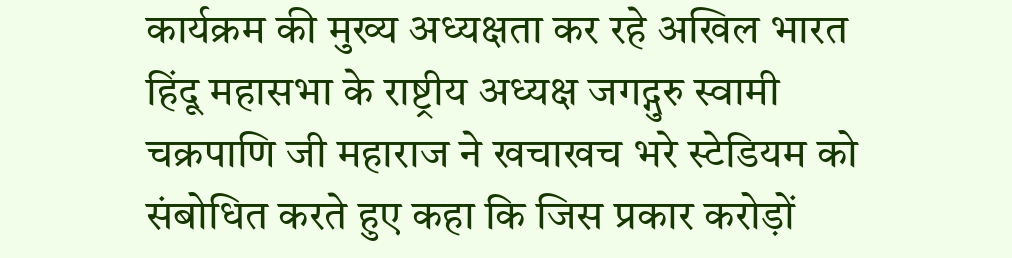कार्यक्रम की मुख्य अध्यक्षता कर रहे अखिल भारत हिंदू महासभा के राष्ट्रीय अध्यक्ष जगद्गुरु स्वामी चक्रपाणि जी महाराज ने खचाखच भरे स्टेडियम को संबोधित करते हुए कहा कि जिस प्रकार करोड़ों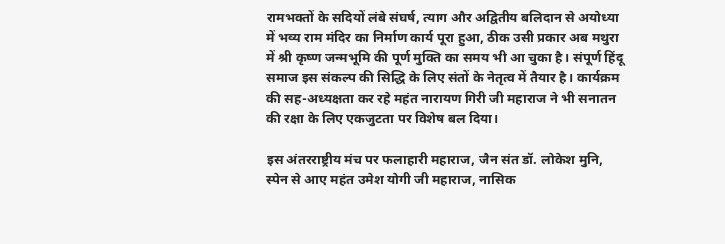रामभक्तों के सदियों लंबे संघर्ष, त्याग और अद्वितीय बलिदान से अयोध्या में भव्य राम मंदिर का निर्माण कार्य पूरा हुआ, ठीक उसी प्रकार अब मथुरा में श्री कृष्ण जन्मभूमि की पूर्ण मुक्ति का समय भी आ चुका है। संपूर्ण हिंदू समाज इस संकल्प की सिद्धि के लिए संतों के नेतृत्व में तैयार है। कार्यक्रम की सह-अध्यक्षता कर रहे महंत नारायण गिरी जी महाराज ने भी सनातन की रक्षा के लिए एकजुटता पर विशेष बल दिया।

इस अंतरराष्ट्रीय मंच पर फलाहारी महाराज, जैन संत डॉ. लोकेश मुनि, स्पेन से आए महंत उमेश योगी जी महाराज, नासिक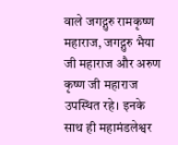वाले जगद्गुरु रामकृष्ण महाराज, जगद्गुरु भैया जी महाराज और अरुण कृष्ण जी महाराज उपस्थित रहे। इनके साथ ही महामंडलेश्वर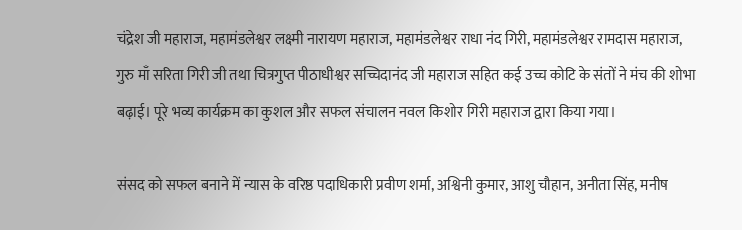चंद्रेश जी महाराज, महामंडलेश्वर लक्ष्मी नारायण महाराज, महामंडलेश्वर राधा नंद गिरी, महामंडलेश्वर रामदास महाराज, गुरु माँ सरिता गिरी जी तथा चित्रगुप्त पीठाधीश्वर सच्चिदानंद जी महाराज सहित कई उच्च कोटि के संतों ने मंच की शोभा बढ़ाई। पूरे भव्य कार्यक्रम का कुशल और सफल संचालन नवल किशोर गिरी महाराज द्वारा किया गया।

संसद को सफल बनाने में न्यास के वरिष्ठ पदाधिकारी प्रवीण शर्मा, अश्विनी कुमार, आशु चौहान, अनीता सिंह, मनीष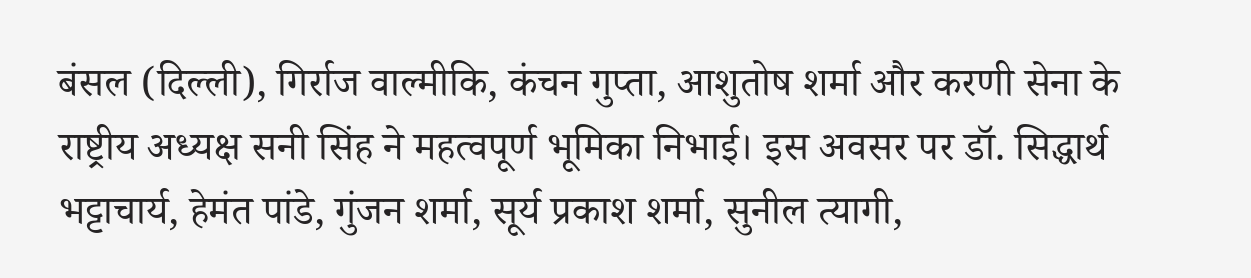बंसल (दिल्ली), गिर्राज वाल्मीकि, कंचन गुप्ता, आशुतोष शर्मा और करणी सेना के राष्ट्रीय अध्यक्ष सनी सिंह ने महत्वपूर्ण भूमिका निभाई। इस अवसर पर डॉ. सिद्धार्थ भट्टाचार्य, हेमंत पांडे, गुंजन शर्मा, सूर्य प्रकाश शर्मा, सुनील त्यागी,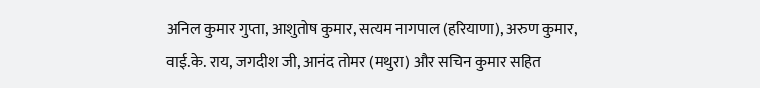अनिल कुमार गुप्ता, आशुतोष कुमार, सत्यम नागपाल (हरियाणा), अरुण कुमार, वाई.के. राय, जगदीश जी, आनंद तोमर (मथुरा) और सचिन कुमार सहित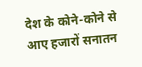देश के कोने-कोने से आए हजारों सनातन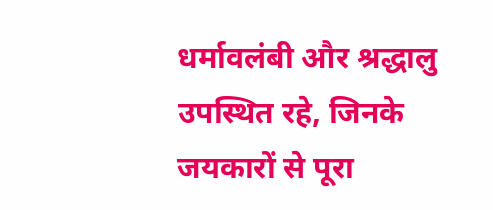धर्मावलंबी और श्रद्धालु उपस्थित रहे, जिनके जयकारों से पूरा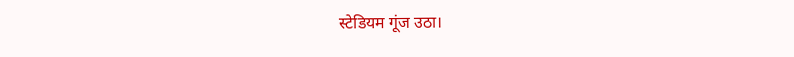स्टेडियम गूंज उठा।